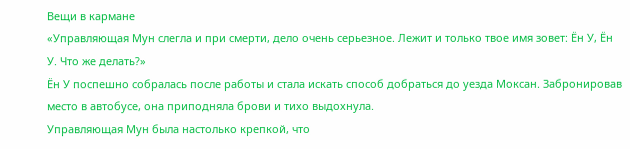Вещи в кармане
«Управляющая Мун слегла и при смерти, дело очень серьезное. Лежит и только твое имя зовет: Ён У, Ён У. Что же делать?»
Ён У поспешно собралась после работы и стала искать способ добраться до уезда Моксан. Забронировав место в автобусе, она приподняла брови и тихо выдохнула.
Управляющая Мун была настолько крепкой, что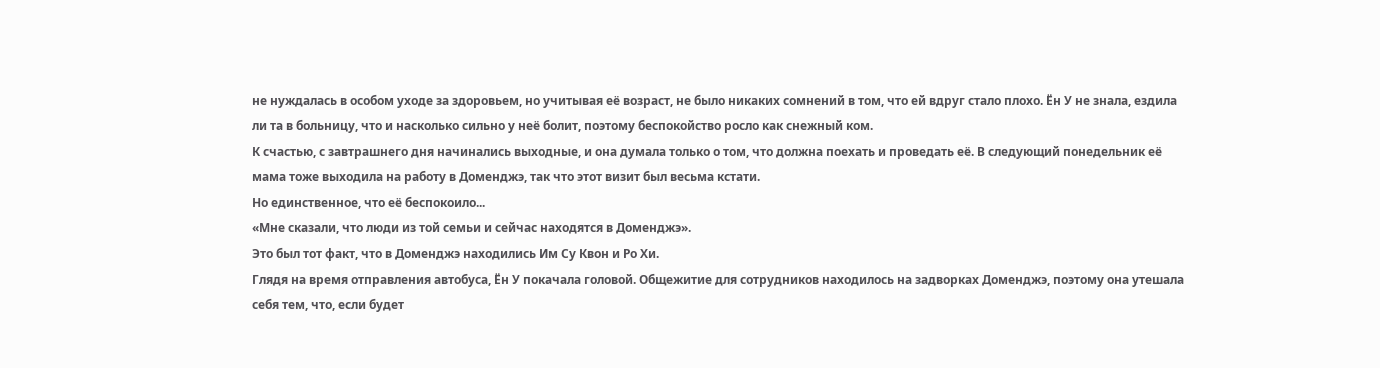не нуждалась в особом уходе за здоровьем, но учитывая её возраст, не было никаких сомнений в том, что ей вдруг стало плохо. Ён У не знала, ездила ли та в больницу, что и насколько сильно у неё болит, поэтому беспокойство росло как снежный ком.
К счастью, с завтрашнего дня начинались выходные, и она думала только о том, что должна поехать и проведать её. В следующий понедельник её мама тоже выходила на работу в Доменджэ, так что этот визит был весьма кстати.
Но единственное, что её беспокоило...
«Мне сказали, что люди из той семьи и сейчас находятся в Доменджэ».
Это был тот факт, что в Доменджэ находились Им Су Квон и Ро Хи.
Глядя на время отправления автобуса, Ён У покачала головой. Общежитие для сотрудников находилось на задворках Доменджэ, поэтому она утешала себя тем, что, если будет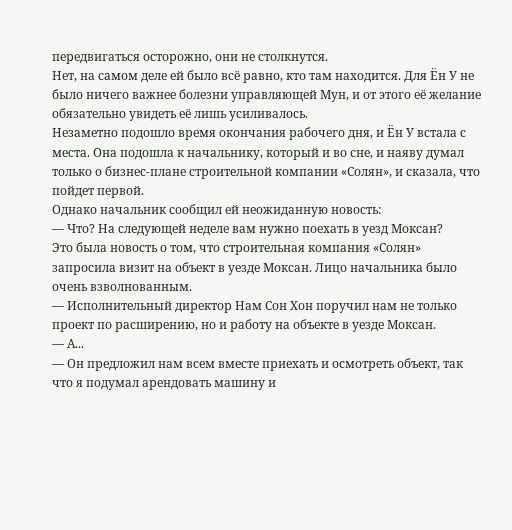передвигаться осторожно, они не столкнутся.
Нет, на самом деле ей было всё равно, кто там находится. Для Ён У не было ничего важнее болезни управляющей Мун, и от этого её желание обязательно увидеть её лишь усиливалось.
Незаметно подошло время окончания рабочего дня, и Ён У встала с места. Она подошла к начальнику, который и во сне, и наяву думал только о бизнес-плане строительной компании «Солян», и сказала, что пойдет первой.
Однако начальник сообщил ей неожиданную новость:
— Что? На следующей неделе вам нужно поехать в уезд Моксан?
Это была новость о том, что строительная компания «Солян» запросила визит на объект в уезде Моксан. Лицо начальника было очень взволнованным.
— Исполнительный директор Нам Сон Хон поручил нам не только проект по расширению, но и работу на объекте в уезде Моксан.
— А...
— Он предложил нам всем вместе приехать и осмотреть объект, так что я подумал арендовать машину и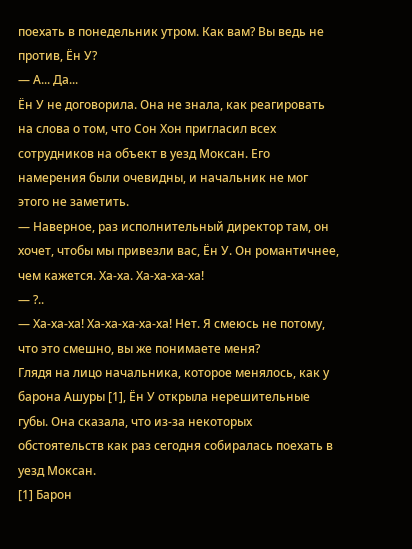поехать в понедельник утром. Как вам? Вы ведь не против, Ён У?
— А... Да...
Ён У не договорила. Она не знала, как реагировать на слова о том, что Сон Хон пригласил всех сотрудников на объект в уезд Моксан. Его намерения были очевидны, и начальник не мог этого не заметить.
— Наверное, раз исполнительный директор там, он хочет, чтобы мы привезли вас, Ён У. Он романтичнее, чем кажется. Ха-ха. Ха-ха-ха-ха!
— ?..
— Ха-ха-ха! Ха-ха-ха-ха-ха! Нет. Я смеюсь не потому, что это смешно, вы же понимаете меня?
Глядя на лицо начальника, которое менялось, как у барона Ашуры [1], Ён У открыла нерешительные губы. Она сказала, что из-за некоторых обстоятельств как раз сегодня собиралась поехать в уезд Моксан.
[1] Барон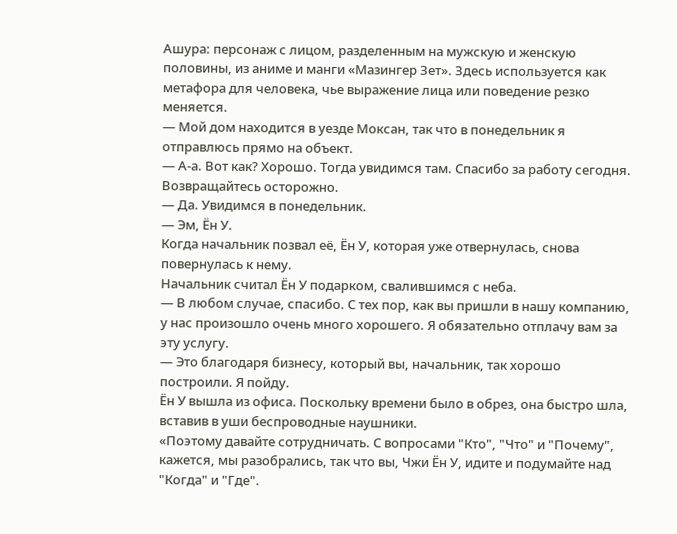Ашура: персонаж с лицом, разделенным на мужскую и женскую половины, из аниме и манги «Мазингер Зет». Здесь используется как метафора для человека, чье выражение лица или поведение резко меняется.
— Мой дом находится в уезде Моксан, так что в понедельник я отправлюсь прямо на объект.
— А-а. Вот как? Хорошо. Тогда увидимся там. Спасибо за работу сегодня. Возвращайтесь осторожно.
— Да. Увидимся в понедельник.
— Эм, Ён У.
Когда начальник позвал её, Ён У, которая уже отвернулась, снова повернулась к нему.
Начальник считал Ён У подарком, свалившимся с неба.
— В любом случае, спасибо. С тех пор, как вы пришли в нашу компанию, у нас произошло очень много хорошего. Я обязательно отплачу вам за эту услугу.
— Это благодаря бизнесу, который вы, начальник, так хорошо построили. Я пойду.
Ён У вышла из офиса. Поскольку времени было в обрез, она быстро шла, вставив в уши беспроводные наушники.
«Поэтому давайте сотрудничать. С вопросами "Кто", "Что" и "Почему", кажется, мы разобрались, так что вы, Чжи Ён У, идите и подумайте над "Когда" и "Где".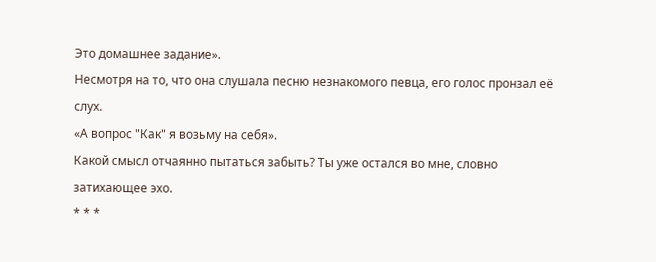Это домашнее задание».
Несмотря на то, что она слушала песню незнакомого певца, его голос пронзал её слух.
«А вопрос "Как" я возьму на себя».
Какой смысл отчаянно пытаться забыть? Ты уже остался во мне, словно затихающее эхо.
* * *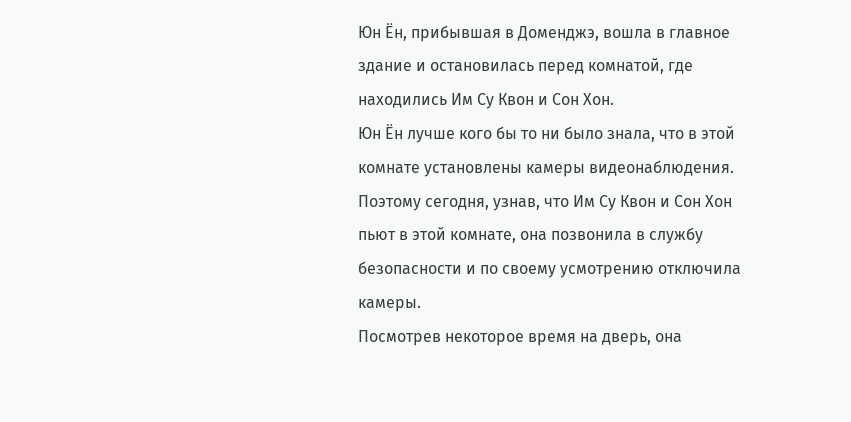Юн Ён, прибывшая в Доменджэ, вошла в главное здание и остановилась перед комнатой, где находились Им Су Квон и Сон Хон.
Юн Ён лучше кого бы то ни было знала, что в этой комнате установлены камеры видеонаблюдения. Поэтому сегодня, узнав, что Им Су Квон и Сон Хон пьют в этой комнате, она позвонила в службу безопасности и по своему усмотрению отключила камеры.
Посмотрев некоторое время на дверь, она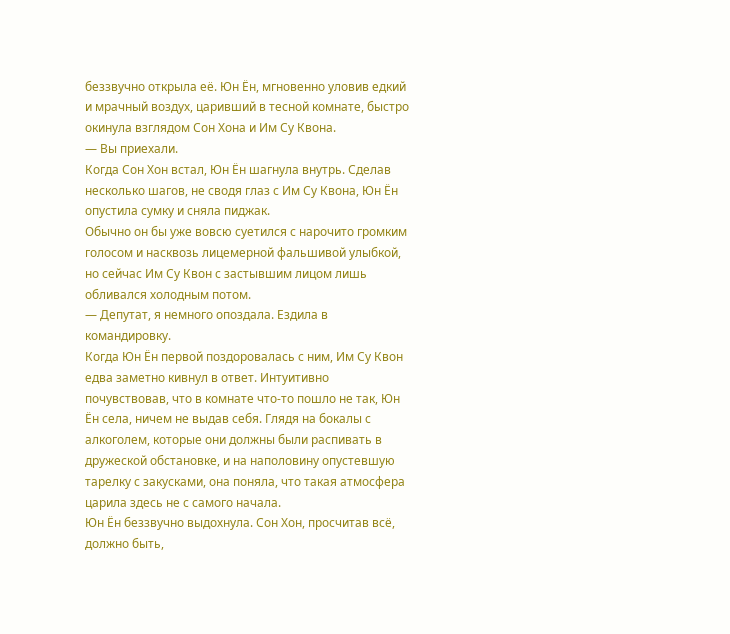беззвучно открыла её. Юн Ён, мгновенно уловив едкий и мрачный воздух, царивший в тесной комнате, быстро окинула взглядом Сон Хона и Им Су Квона.
— Вы приехали.
Когда Сон Хон встал, Юн Ён шагнула внутрь. Сделав несколько шагов, не сводя глаз с Им Су Квона, Юн Ён опустила сумку и сняла пиджак.
Обычно он бы уже вовсю суетился с нарочито громким голосом и насквозь лицемерной фальшивой улыбкой, но сейчас Им Су Квон с застывшим лицом лишь обливался холодным потом.
— Депутат, я немного опоздала. Ездила в командировку.
Когда Юн Ён первой поздоровалась с ним, Им Су Квон едва заметно кивнул в ответ. Интуитивно почувствовав, что в комнате что-то пошло не так, Юн Ён села, ничем не выдав себя. Глядя на бокалы с алкоголем, которые они должны были распивать в дружеской обстановке, и на наполовину опустевшую тарелку с закусками, она поняла, что такая атмосфера царила здесь не с самого начала.
Юн Ён беззвучно выдохнула. Сон Хон, просчитав всё, должно быть,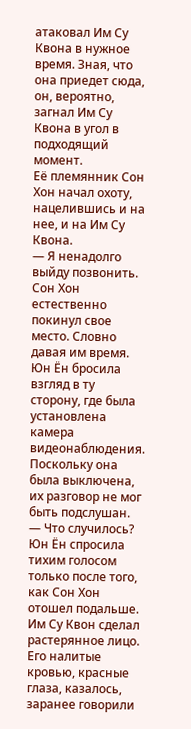атаковал Им Су Квона в нужное время. Зная, что она приедет сюда, он, вероятно, загнал Им Су Квона в угол в подходящий момент.
Её племянник Сон Хон начал охоту, нацелившись и на нее, и на Им Су Квона.
— Я ненадолго выйду позвонить.
Сон Хон естественно покинул свое место. Словно давая им время.
Юн Ён бросила взгляд в ту сторону, где была установлена камера видеонаблюдения. Поскольку она была выключена, их разговор не мог быть подслушан.
— Что случилось?
Юн Ён спросила тихим голосом только после того, как Сон Хон отошел подальше. Им Су Квон сделал растерянное лицо. Его налитые кровью, красные глаза, казалось, заранее говорили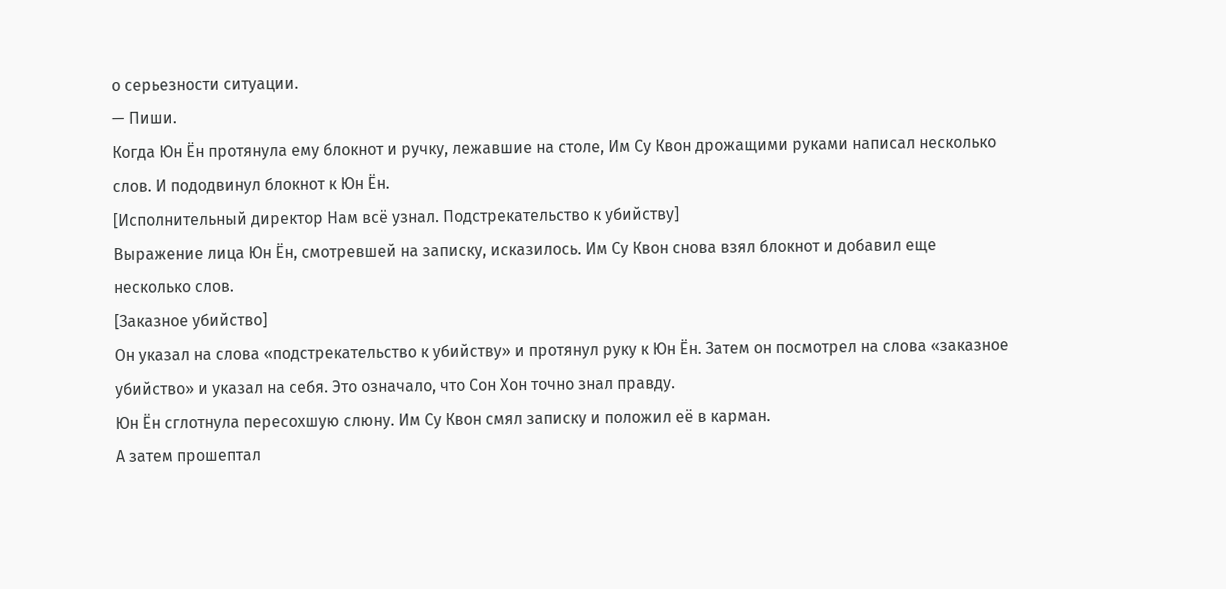о серьезности ситуации.
— Пиши.
Когда Юн Ён протянула ему блокнот и ручку, лежавшие на столе, Им Су Квон дрожащими руками написал несколько слов. И пододвинул блокнот к Юн Ён.
[Исполнительный директор Нам всё узнал. Подстрекательство к убийству]
Выражение лица Юн Ён, смотревшей на записку, исказилось. Им Су Квон снова взял блокнот и добавил еще несколько слов.
[Заказное убийство]
Он указал на слова «подстрекательство к убийству» и протянул руку к Юн Ён. Затем он посмотрел на слова «заказное убийство» и указал на себя. Это означало, что Сон Хон точно знал правду.
Юн Ён сглотнула пересохшую слюну. Им Су Квон смял записку и положил её в карман.
А затем прошептал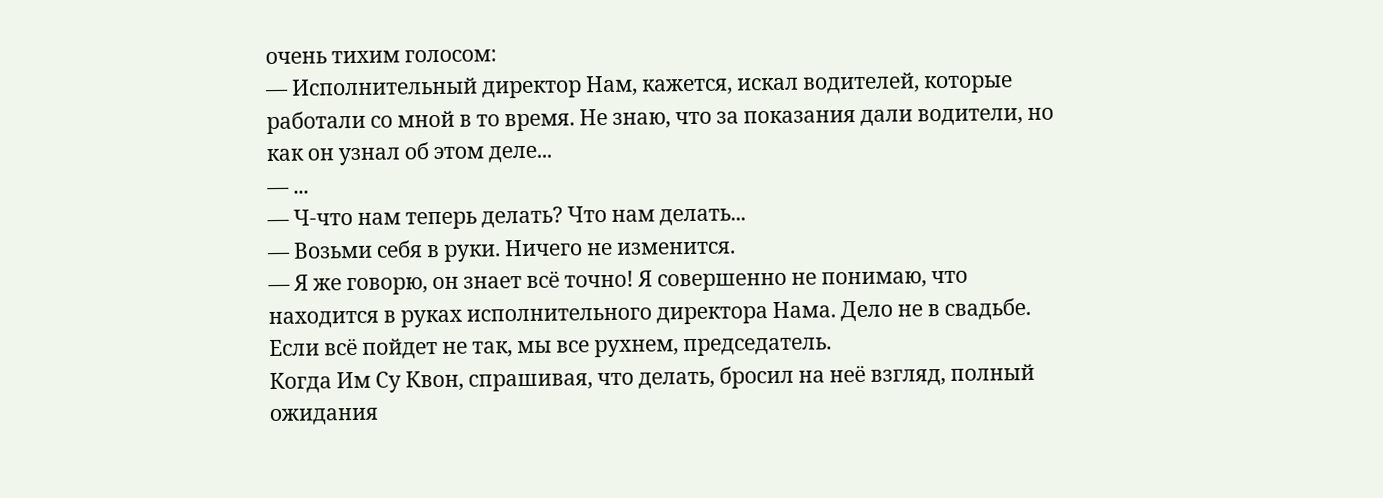очень тихим голосом:
— Исполнительный директор Нам, кажется, искал водителей, которые работали со мной в то время. Не знаю, что за показания дали водители, но как он узнал об этом деле...
— ...
— Ч-что нам теперь делать? Что нам делать...
— Возьми себя в руки. Ничего не изменится.
— Я же говорю, он знает всё точно! Я совершенно не понимаю, что находится в руках исполнительного директора Нама. Дело не в свадьбе. Если всё пойдет не так, мы все рухнем, председатель.
Когда Им Су Квон, спрашивая, что делать, бросил на неё взгляд, полный ожидания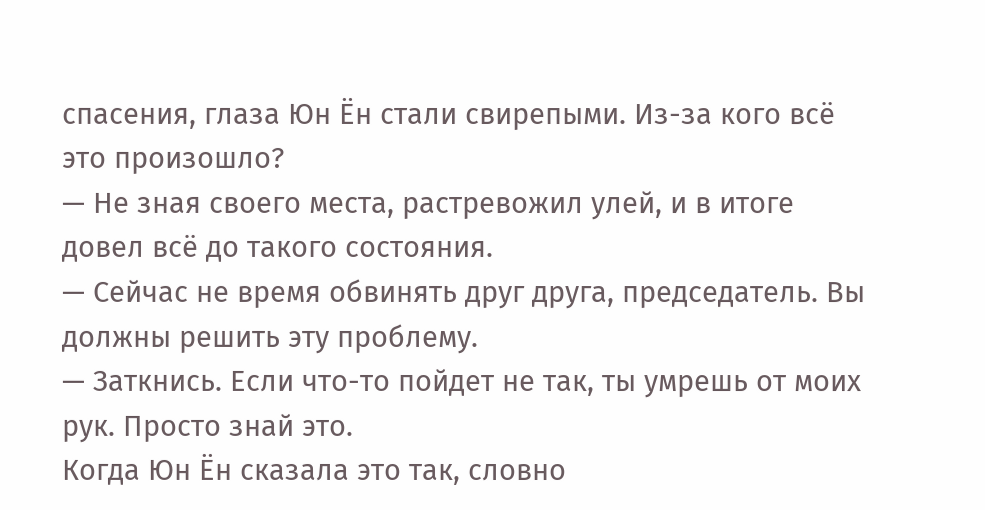спасения, глаза Юн Ён стали свирепыми. Из-за кого всё это произошло?
— Не зная своего места, растревожил улей, и в итоге довел всё до такого состояния.
— Сейчас не время обвинять друг друга, председатель. Вы должны решить эту проблему.
— Заткнись. Если что-то пойдет не так, ты умрешь от моих рук. Просто знай это.
Когда Юн Ён сказала это так, словно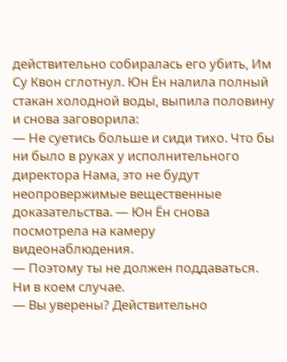действительно собиралась его убить, Им Су Квон сглотнул. Юн Ён налила полный стакан холодной воды, выпила половину и снова заговорила:
— Не суетись больше и сиди тихо. Что бы ни было в руках у исполнительного директора Нама, это не будут неопровержимые вещественные доказательства. — Юн Ён снова посмотрела на камеру видеонаблюдения.
— Поэтому ты не должен поддаваться. Ни в коем случае.
— Вы уверены? Действительно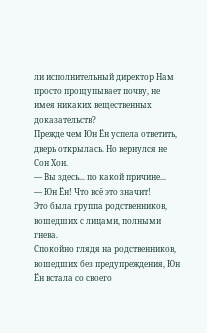ли исполнительный директор Нам просто прощупывает почву, не имея никаких вещественных доказательств?
Прежде чем Юн Ён успела ответить, дверь открылась. Но вернулся не Сон Хон.
— Вы здесь... по какой причине...
— Юн Ён! Что всё это значит!
Это была группа родственников, вошедших с лицами, полными гнева.
Спокойно глядя на родственников, вошедших без предупреждения, Юн Ён встала со своего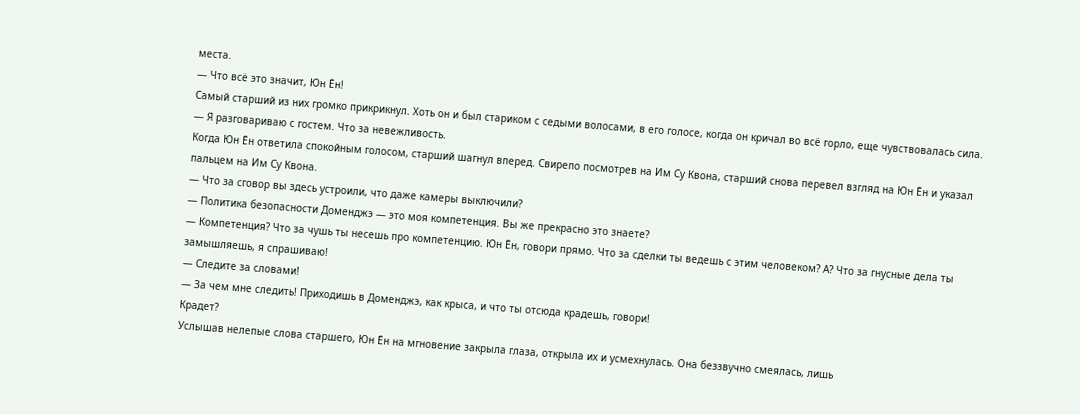места.
— Что всё это значит, Юн Ён!
Самый старший из них громко прикрикнул. Хоть он и был стариком с седыми волосами, в его голосе, когда он кричал во всё горло, еще чувствовалась сила.
— Я разговариваю с гостем. Что за невежливость.
Когда Юн Ён ответила спокойным голосом, старший шагнул вперед. Свирепо посмотрев на Им Су Квона, старший снова перевел взгляд на Юн Ён и указал пальцем на Им Су Квона.
— Что за сговор вы здесь устроили, что даже камеры выключили?
— Политика безопасности Доменджэ — это моя компетенция. Вы же прекрасно это знаете?
— Компетенция? Что за чушь ты несешь про компетенцию. Юн Ён, говори прямо. Что за сделки ты ведешь с этим человеком? А? Что за гнусные дела ты замышляешь, я спрашиваю!
— Следите за словами!
— За чем мне следить! Приходишь в Доменджэ, как крыса, и что ты отсюда крадешь, говори!
Крадет?
Услышав нелепые слова старшего, Юн Ён на мгновение закрыла глаза, открыла их и усмехнулась. Она беззвучно смеялась, лишь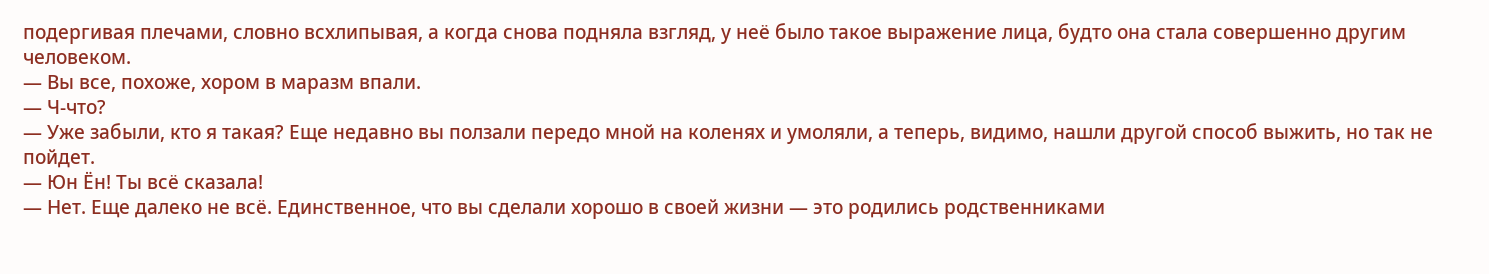подергивая плечами, словно всхлипывая, а когда снова подняла взгляд, у неё было такое выражение лица, будто она стала совершенно другим человеком.
— Вы все, похоже, хором в маразм впали.
— Ч-что?
— Уже забыли, кто я такая? Еще недавно вы ползали передо мной на коленях и умоляли, а теперь, видимо, нашли другой способ выжить, но так не пойдет.
— Юн Ён! Ты всё сказала!
— Нет. Еще далеко не всё. Единственное, что вы сделали хорошо в своей жизни — это родились родственниками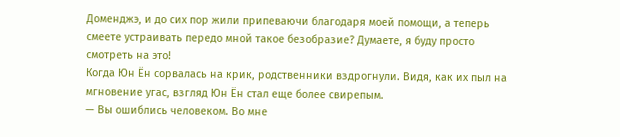Доменджэ, и до сих пор жили припеваючи благодаря моей помощи, а теперь смеете устраивать передо мной такое безобразие? Думаете, я буду просто смотреть на это!
Когда Юн Ён сорвалась на крик, родственники вздрогнули. Видя, как их пыл на мгновение угас, взгляд Юн Ён стал еще более свирепым.
— Вы ошиблись человеком. Во мне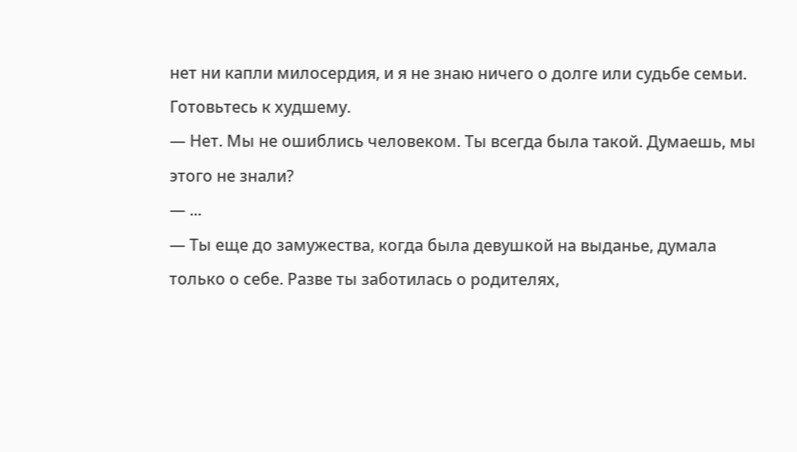нет ни капли милосердия, и я не знаю ничего о долге или судьбе семьи. Готовьтесь к худшему.
— Нет. Мы не ошиблись человеком. Ты всегда была такой. Думаешь, мы этого не знали?
— ...
— Ты еще до замужества, когда была девушкой на выданье, думала только о себе. Разве ты заботилась о родителях,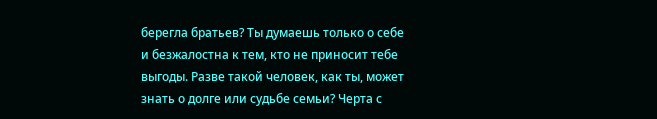берегла братьев? Ты думаешь только о себе и безжалостна к тем, кто не приносит тебе выгоды. Разве такой человек, как ты, может знать о долге или судьбе семьи? Черта с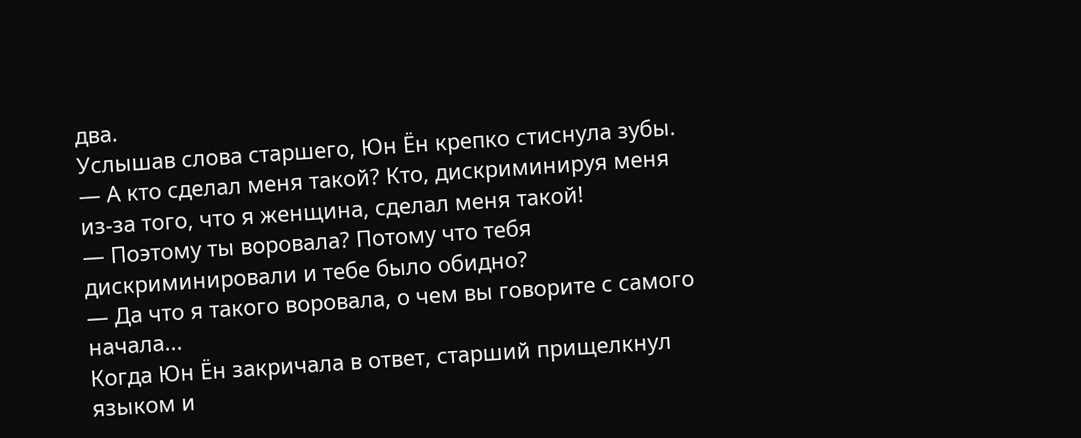два.
Услышав слова старшего, Юн Ён крепко стиснула зубы.
— А кто сделал меня такой? Кто, дискриминируя меня из-за того, что я женщина, сделал меня такой!
— Поэтому ты воровала? Потому что тебя дискриминировали и тебе было обидно?
— Да что я такого воровала, о чем вы говорите с самого начала...
Когда Юн Ён закричала в ответ, старший прищелкнул языком и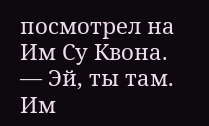посмотрел на Им Су Квона.
— Эй, ты там.
Им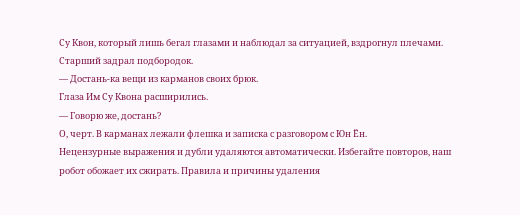Су Квон, который лишь бегал глазами и наблюдал за ситуацией, вздрогнул плечами. Старший задрал подбородок.
— Достань-ка вещи из карманов своих брюк.
Глаза Им Су Квона расширились.
— Говорю же, достань?
О, черт. В карманах лежали флешка и записка с разговором с Юн Ён.
Нецензурные выражения и дубли удаляются автоматически. Избегайте повторов, наш робот обожает их сжирать. Правила и причины удаления